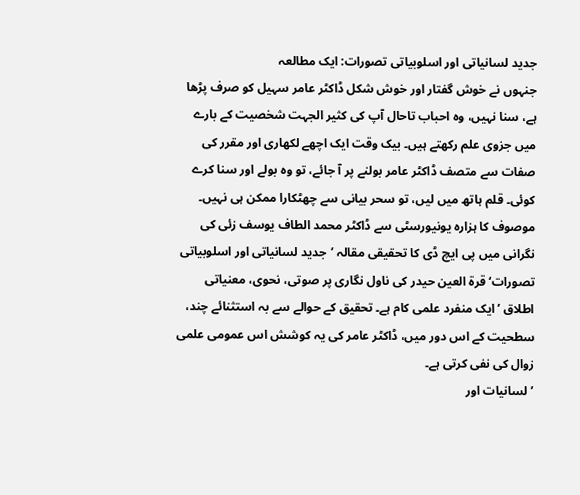جدید لسانیاتی اور اسلوبیاتی تصورات: ایک مطالعہ
جنہوں نے خوش گفتار اور خوش شکل ڈاکٹر عامر سہیل کو صرف پڑھا ہے، سنا نہیں، وہ احباب تاحال آپ کی کثیر الجہت شخصیت کے بارے میں جزوی علم رکھتے ہیں۔ بیک وقت ایک اچھے لکھاری اور مقرر کی صفات سے متصف ڈاکٹر عامر بولنے پر آ جائے، تو وہ بولے اور سنا کرے کوئی۔ قلم ہاتھ میں لیں، تو سحر بیانی سے چھٹکارا ممکن ہی نہیں۔ موصوف کا ہزارہ یونیورسٹی سے ڈاکٹر محمد الطاف یوسف زئی کی نگرانی میں پی ایچ ڈی کا تحقیقی مقالہ ’جدید لسانیاتی اور اسلوبیاتی تصورات‘ قرۃ العین حیدر کی ناول نگاری پر صوتی، نحوی، معنیاتی اطلاق ’ایک منفرد علمی کام ہے۔ تحقیق کے حوالے سے بہ استثنائے چند، سطحیت کے اس دور میں، ڈاکٹر عامر کی یہ کوشش اس عمومی علمی زوال کی نفی کرتی ہے۔
’ لسانیات اور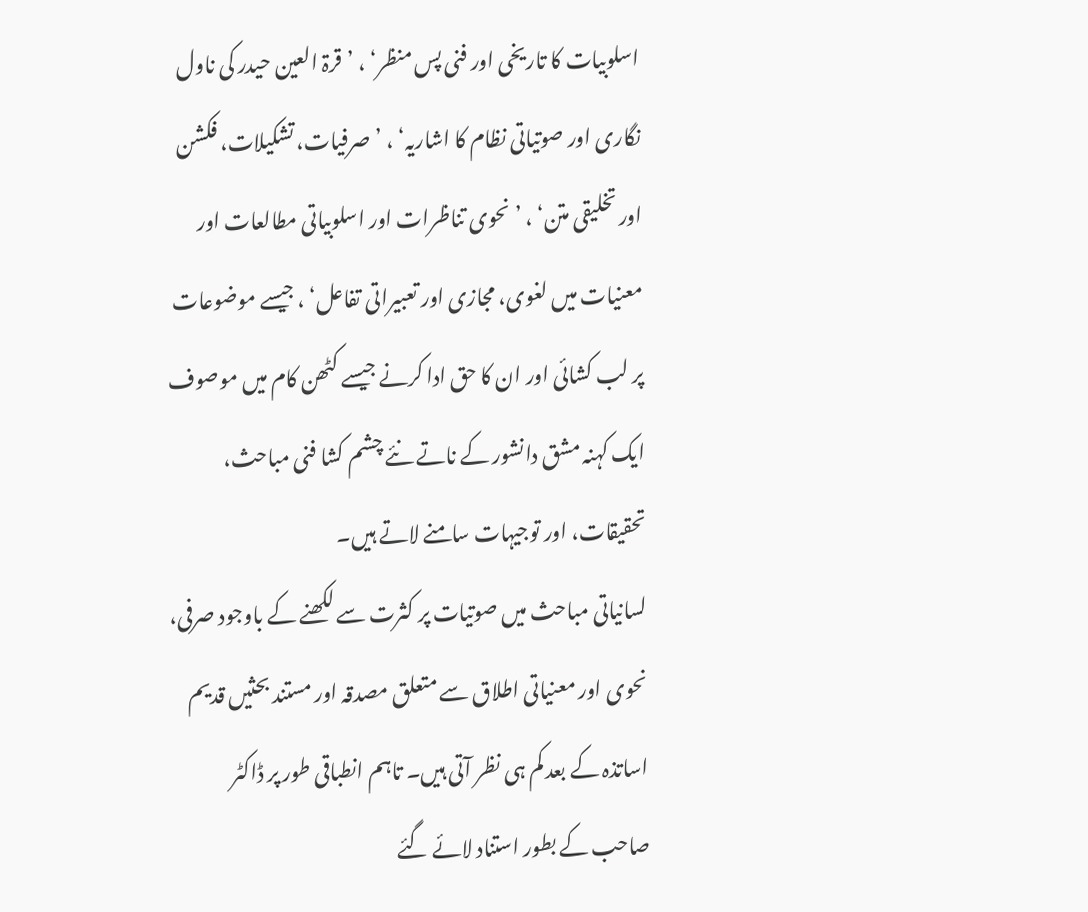اسلوبیات کا تاریخی اور فنی پس منظر‘ ، ’قرۃ العین حیدر کی ناول نگاری اور صوتیاتی نظام کا اشاریہ‘ ، ’صرفیات، تشکیلات، فکشن اور تخلیقی متن‘ ، ’نحوی تناظرات اور اسلوبیاتی مطالعات اور معنیات میں لغوی، مجازی اور تعبیراتی تفاعل‘ ، جیسے موضوعات پر لب کشائی اور ان کا حق ادا کرنے جیسے کٹھن کام میں موصوف ایک کہنہ مشق دانشور کے ناتے نئے چشم کشا فنی مباحث، تحقیقات، اور توجیہات سامنے لاتے ہیں۔
لسانیاتی مباحث میں صوتیات پر کثرت سے لکھنے کے باوجود صرفی، نحوی اور معنیاتی اطلاق سے متعلق مصدقہ اور مستند بحثیں قدیم اساتذہ کے بعد کم ہی نظر آتی ہیں۔ تاہم انطباقی طور پر ڈاکٹر صاحب کے بطور استناد لائے گئے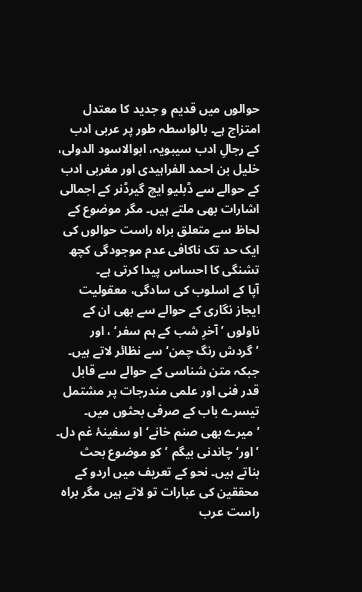حوالوں میں قدیم و جدید کا معتدل امتزاج ہے۔ بالواسطہ طور پر عربی ادب کے رجالِ ادب سیبویہ، ابوالاسود الدولی، خلیل بن احمد الفراہیدی اور مغربی ادب کے حوالے سے ڈبلیو ایچ گیرڈنر کے اجمالی اشارات بھی ملتے ہیں۔ مگر موضوع کے لحاظ سے متعلق براہ راست حوالوں کی ایک حد تک ناکافی عدم موجودگی کچھ تشنگی کا احساس پیدا کرتی ہے۔
آپا کے اسلوب کی سادگی، معقولیت ایجاز نگاری کے حوالے سے بھی ان کے ناولوں ’آخرِ شب کے ہم سفر‘ ، اور ’گردش رنگ چمن‘ سے نظائر لاتے ہیں۔ جبکہ متن شناسی کے حوالے سے قابل قدر فنی اور علمی مندرجات پر مشتمل تیسرے باب کے صرفی بحثوں میں۔ ’میرے بھی صنم خانے‘ او سفینۂ غم دل۔ ’اور‘ چاندنی بیگم ’کو موضوع بحث بناتے ہیں۔ نحو کے تعریف میں اردو کے محققین کی عبارات تو لاتے ہیں مگر براہ راست عرب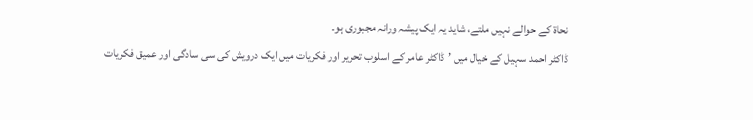نحاۃ کے حوالے نہیں ملتے، شاید یہ ایک پیشہ ورانہ مجبوری ہو۔
ڈاکٹر احمد سہیل کے خیال میں ’ڈاکٹر عامر کے اسلوب تحریر اور فکریات میں ایک درویش کی سی سادگی اور عمیق فکریات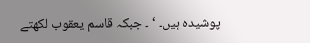پوشیدہ ہیں۔ ‘ ۔ جبکہ قاسم یعقوب لکھتے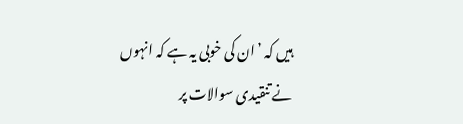ہیں کہ ’ان کی خوبی یہ ہے کہ انہوں نے تنقیدی سوالات پر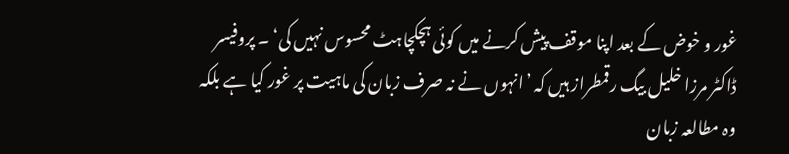غور و خوض کے بعد اپنا موقف پیش کرنے میں کوئی ہچکچاہٹ محسوس نہیں کی‘ ۔ پروفیسر ڈاکٹر مرزا خلیل بیگ رقمطراز ہیں کہ ’انہوں نے نہ صرف زبان کی ماہیت پر غور کیا ہے بلکہ وہ مطالعہ زبان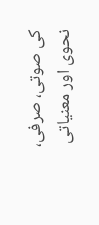کی صوتی، صرفی، نحوی اور معنیاتی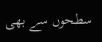سطحوں سے بھی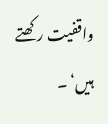واقفیت رکھتے ہیں‘ ۔